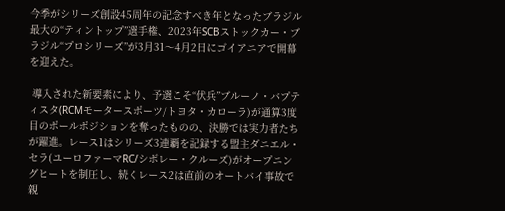今季がシリーズ創設45周年の記念すべき年となったブラジル最大の“ティントップ”選手権、2023年SCBストックカー・ブラジル“プロシリーズ”が3月31〜4月2日にゴイアニアで開幕を迎えた。

 導入された新要素により、予選こそ“伏兵”ブルーノ・バプティスタ(RCMモータースポーツ/トヨタ・カローラ)が通算3度目のポールポジションを奪ったものの、決勝では実力者たちが躍進。レース1はシリーズ3連覇を記録する盟主ダニエル・セラ(ユーロファーマRC/シボレー・クルーズ)がオープニングヒートを制圧し、続くレース2は直前のオートバイ事故で親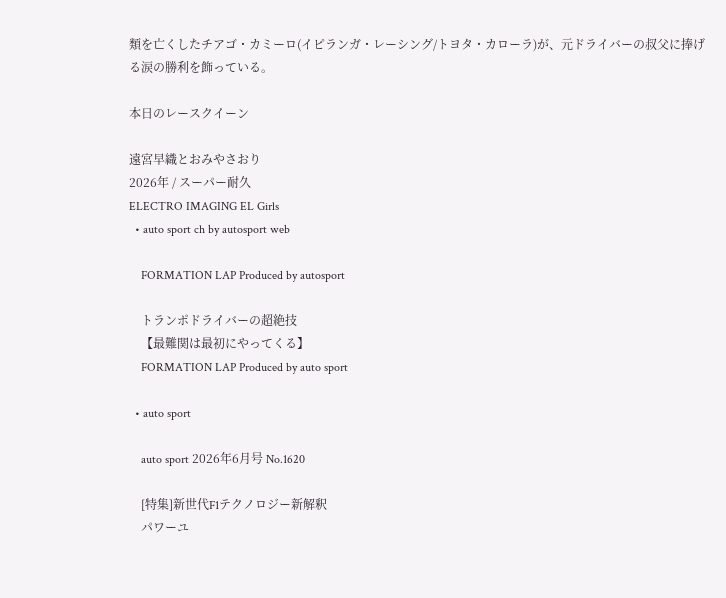類を亡くしたチアゴ・カミーロ(イピランガ・レーシング/トヨタ・カローラ)が、元ドライバーの叔父に捧げる涙の勝利を飾っている。

本日のレースクイーン

遠宮早織とおみやさおり
2026年 / スーパー耐久
ELECTRO IMAGING EL Girls
  • auto sport ch by autosport web

    FORMATION LAP Produced by autosport

    トランポドライバーの超絶技
    【最難関は最初にやってくる】
    FORMATION LAP Produced by auto sport

  • auto sport

    auto sport 2026年6月号 No.1620

    [特集]新世代F1テクノロジー新解釈
    パワーユ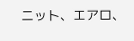ニット、エアロ、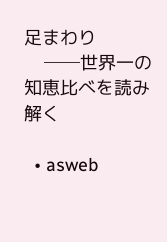足まわり
    ──世界一の知恵比べを読み解く

  • asweb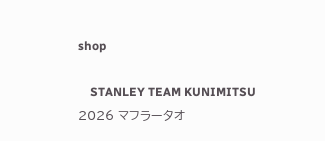shop

    STANLEY TEAM KUNIMITSU 2026 マフラータオ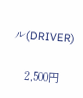ル(DRIVER)

    2,500円